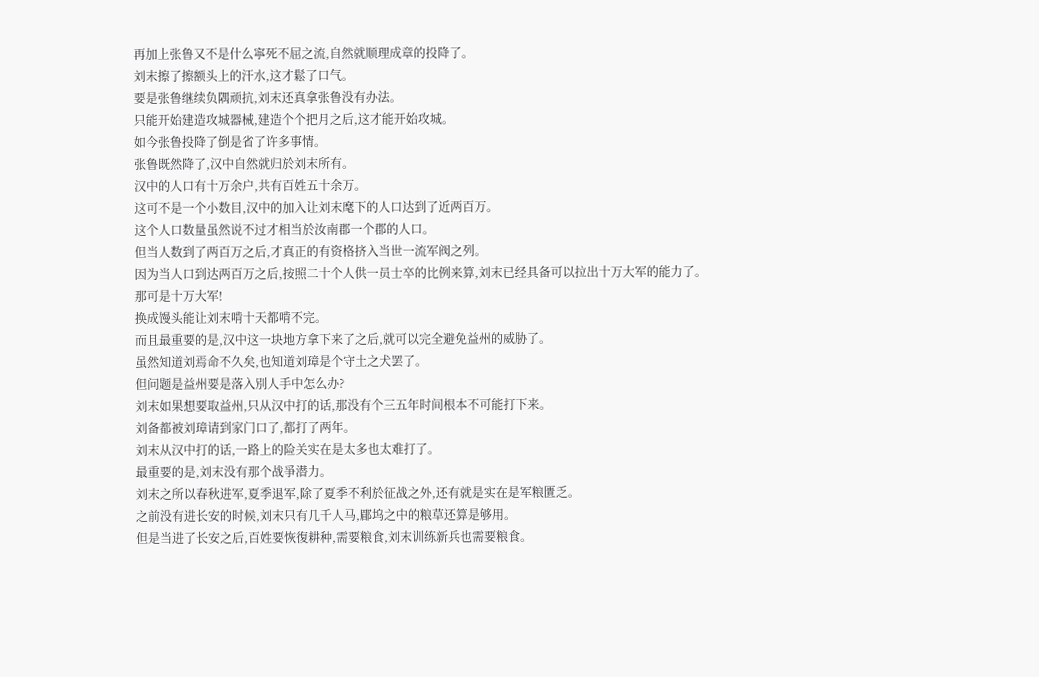再加上张鲁又不是什么寧死不屈之流,自然就顺理成章的投降了。
刘末擦了擦额头上的汗水,这才鬆了口气。
要是张鲁继续负隅顽抗,刘末还真拿张鲁没有办法。
只能开始建造攻城器械,建造个个把月之后,这才能开始攻城。
如今张鲁投降了倒是省了许多事情。
张鲁既然降了,汉中自然就归於刘末所有。
汉中的人口有十万余户,共有百姓五十余万。
这可不是一个小数目,汉中的加入让刘末麾下的人口达到了近两百万。
这个人口数量虽然说不过才相当於汝南郡一个郡的人口。
但当人数到了两百万之后,才真正的有资格挤入当世一流军阀之列。
因为当人口到达两百万之后,按照二十个人供一员士卒的比例来算,刘末已经具备可以拉出十万大军的能力了。
那可是十万大军!
换成馒头能让刘末啃十天都啃不完。
而且最重要的是,汉中这一块地方拿下来了之后,就可以完全避免益州的威胁了。
虽然知道刘焉命不久矣,也知道刘璋是个守土之犬罢了。
但问题是益州要是落入別人手中怎么办?
刘末如果想要取益州,只从汉中打的话,那没有个三五年时间根本不可能打下来。
刘备都被刘璋请到家门口了,都打了两年。
刘末从汉中打的话,一路上的险关实在是太多也太难打了。
最重要的是,刘末没有那个战爭潜力。
刘末之所以春秋进军,夏季退军,除了夏季不利於征战之外,还有就是实在是军粮匱乏。
之前没有进长安的时候,刘末只有几千人马,郿坞之中的粮草还算是够用。
但是当进了长安之后,百姓要恢復耕种,需要粮食,刘末训练新兵也需要粮食。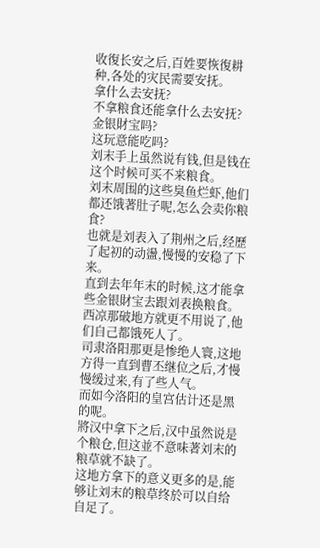收復长安之后,百姓要恢復耕种,各处的灾民需要安抚。
拿什么去安抚?
不拿粮食还能拿什么去安抚?
金银財宝吗?
这玩意能吃吗?
刘末手上虽然说有钱,但是钱在这个时候可买不来粮食。
刘末周围的这些臭鱼烂虾,他们都还饿著肚子呢,怎么会卖你粮食?
也就是刘表入了荆州之后,经歷了起初的动盪,慢慢的安稳了下来。
直到去年年末的时候,这才能拿些金银財宝去跟刘表换粮食。
西凉那破地方就更不用说了,他们自己都饿死人了。
司隶洛阳那更是惨绝人寰,这地方得一直到曹丕继位之后,才慢慢缓过来,有了些人气。
而如今洛阳的皇宫估计还是黑的呢。
將汉中拿下之后,汉中虽然说是个粮仓,但这並不意味著刘末的粮草就不缺了。
这地方拿下的意义更多的是,能够让刘末的粮草终於可以自给自足了。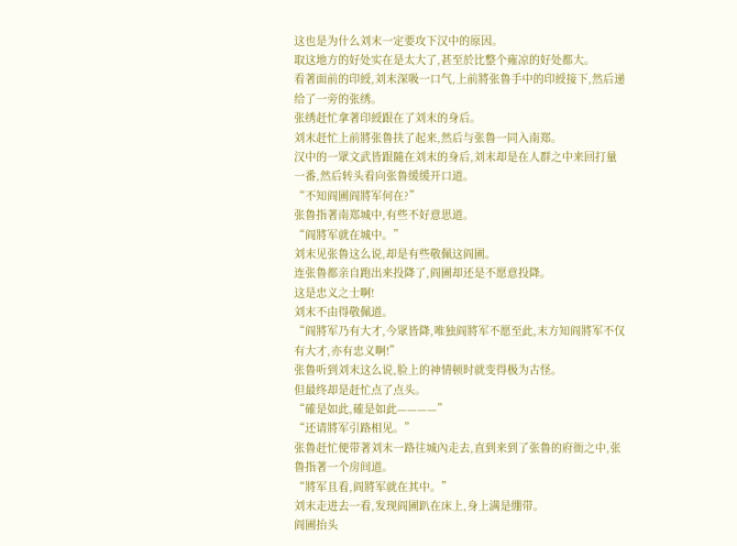这也是为什么刘末一定要攻下汉中的原因。
取这地方的好处实在是太大了,甚至於比整个雍凉的好处都大。
看著面前的印綬,刘末深吸一口气,上前將张鲁手中的印綬接下,然后递给了一旁的张绣。
张绣赶忙拿著印綬跟在了刘末的身后。
刘末赶忙上前將张鲁扶了起来,然后与张鲁一同入南郑。
汉中的一眾文武皆跟隨在刘末的身后,刘末却是在人群之中来回打量一番,然后转头看向张鲁缓缓开口道。
“不知阎圃阎將军何在?”
张鲁指著南郑城中,有些不好意思道。
“阎將军就在城中。”
刘末见张鲁这么说,却是有些敬佩这阎圃。
连张鲁都亲自跑出来投降了,阎圃却还是不愿意投降。
这是忠义之士啊!
刘末不由得敬佩道。
“阎將军乃有大才,今眾皆降,唯独阎將军不愿至此,末方知阎將军不仅有大才,亦有忠义啊!”
张鲁听到刘末这么说,脸上的神情顿时就变得极为古怪。
但最终却是赶忙点了点头。
“確是如此,確是如此————”
“还请將军引路相见。”
张鲁赶忙便带著刘末一路往城內走去,直到来到了张鲁的府衙之中,张鲁指著一个房间道。
“將军且看,阎將军就在其中。”
刘末走进去一看,发现阎圃趴在床上,身上满是绷带。
阎圃抬头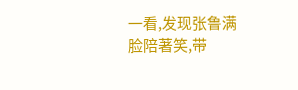一看,发现张鲁满脸陪著笑,带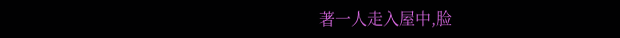著一人走入屋中,脸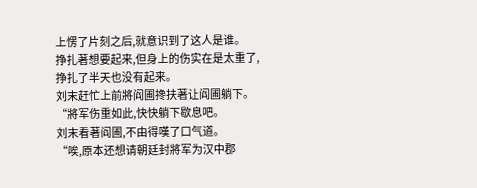上愣了片刻之后,就意识到了这人是谁。
挣扎著想要起来,但身上的伤实在是太重了,挣扎了半天也没有起来。
刘末赶忙上前將阎圃搀扶著让阎圃躺下。
“將军伤重如此,快快躺下歇息吧。
刘末看著阎圃,不由得嘆了口气道。
“唉,原本还想请朝廷封將军为汉中郡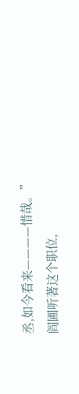丞,如今看来————惜哉。”
阎圃听著这个职位,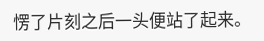愣了片刻之后一头便站了起来。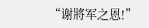“谢將军之恩!”